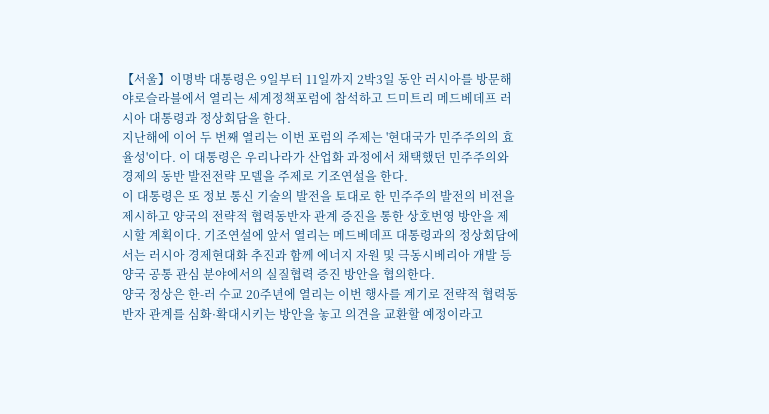【서울】이명박 대통령은 9일부터 11일까지 2박3일 동안 러시아를 방문해 야로슬라블에서 열리는 세계정책포럼에 참석하고 드미트리 메드베데프 러시아 대통령과 정상회담을 한다.
지난해에 이어 두 번째 열리는 이번 포럼의 주제는 '현대국가 민주주의의 효율성'이다. 이 대통령은 우리나라가 산업화 과정에서 채택했던 민주주의와 경제의 동반 발전전략 모델을 주제로 기조연설을 한다.
이 대통령은 또 정보 통신 기술의 발전을 토대로 한 민주주의 발전의 비전을 제시하고 양국의 전략적 협력동반자 관계 증진을 통한 상호번영 방안을 제시할 계획이다. 기조연설에 앞서 열리는 메드베데프 대통령과의 정상회담에서는 러시아 경제현대화 추진과 함께 에너지 자원 및 극동시베리아 개발 등 양국 공통 관심 분야에서의 실질협력 증진 방안을 협의한다.
양국 정상은 한-러 수교 20주년에 열리는 이번 행사를 계기로 전략적 협력동반자 관계를 심화·확대시키는 방안을 놓고 의견을 교환할 예정이라고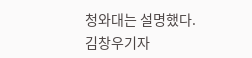청와대는 설명했다.
김창우기자